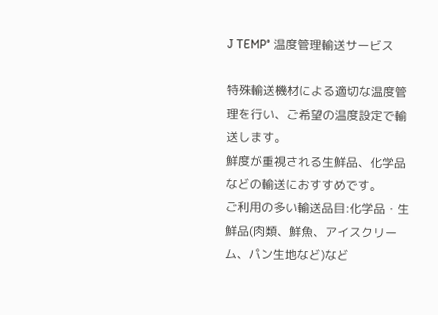J TEMP° 温度管理輸送サービス

特殊輸送機材による適切な温度管理を行い、ご希望の温度設定で輸送します。
鮮度が重視される生鮮品、化学品などの輸送におすすめです。
ご利用の多い輸送品目:化学品・生鮮品(肉類、鮮魚、アイスクリーム、パン生地など)など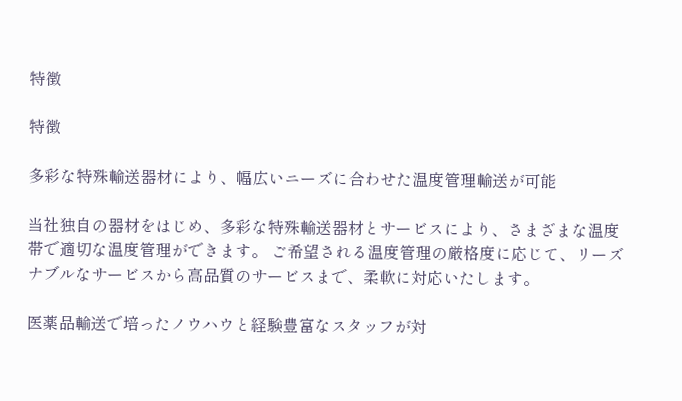特徴

特徴

多彩な特殊輸送器材により、幅広いニーズに合わせた温度管理輸送が可能

当社独自の器材をはじめ、多彩な特殊輸送器材とサービスにより、さまざまな温度帯で適切な温度管理ができます。 ご希望される温度管理の厳格度に応じて、リーズナブルなサービスから高品質のサービスまで、柔軟に対応いたします。

医薬品輸送で培ったノウハウと経験豊富なスタッフが対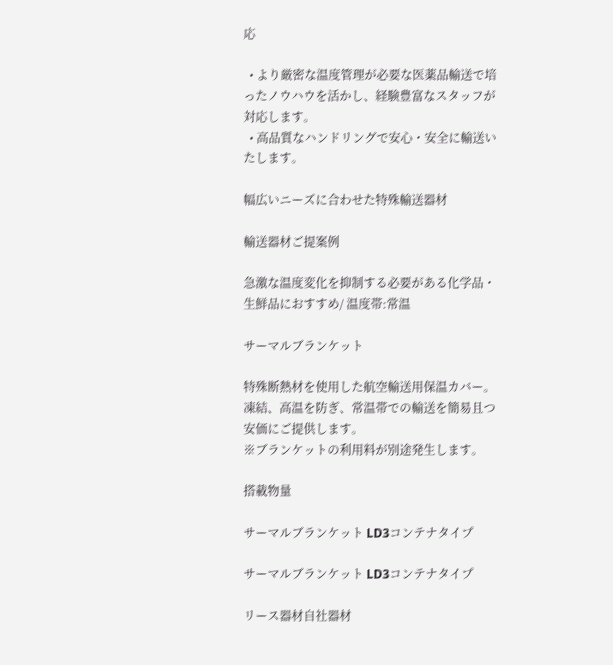応

  • より厳密な温度管理が必要な医薬品輸送で培ったノウハウを活かし、経験豊富なスタッフが対応します。
  • 高品質なハンドリングで安心・安全に輸送いたします。

幅広いニーズに合わせた特殊輸送器材

輸送器材ご提案例

急激な温度変化を抑制する必要がある化学品・生鮮品におすすめ/ 温度帯:常温

サーマルブランケット

特殊断熱材を使用した航空輸送用保温カバー。凍結、高温を防ぎ、常温帯での輸送を簡易且つ安価にご提供します。
※ブランケットの利用料が別途発生します。

搭載物量

サーマルブランケット LD3コンテナタイプ

サーマルブランケット LD3コンテナタイプ

リース器材自社器材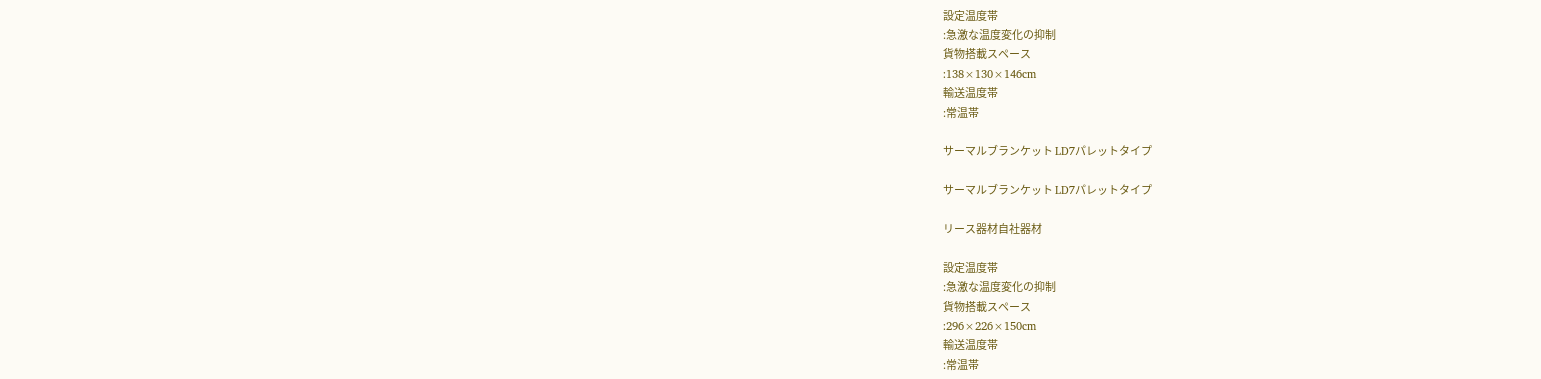設定温度帯
:急激な温度変化の抑制
貨物搭載スペース
:138×130×146cm
輸送温度帯
:常温帯

サーマルブランケット LD7パレットタイプ

サーマルブランケット LD7パレットタイプ

リース器材自社器材

設定温度帯
:急激な温度変化の抑制
貨物搭載スペース
:296×226×150cm
輸送温度帯
:常温帯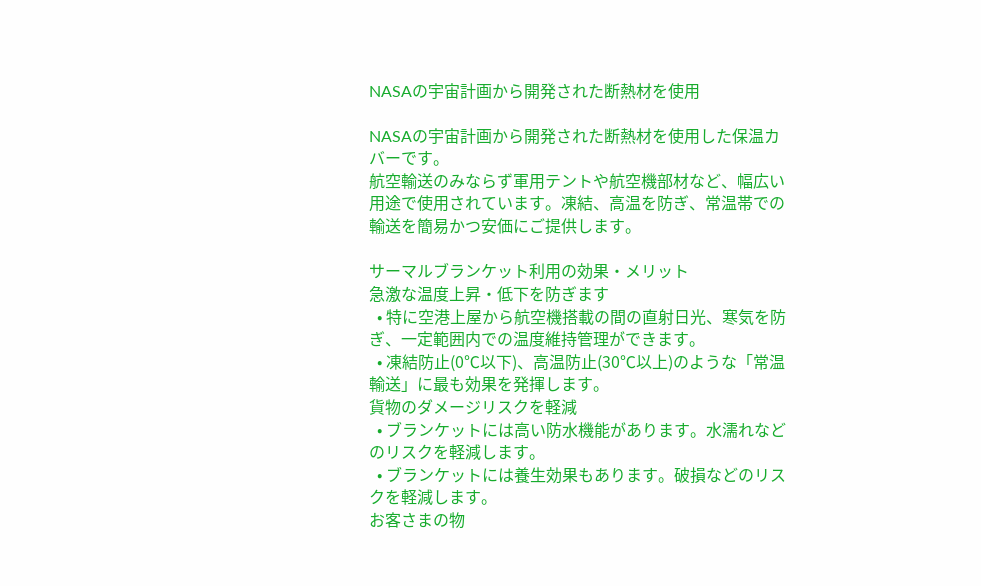NASAの宇宙計画から開発された断熱材を使用

NASAの宇宙計画から開発された断熱材を使用した保温カバーです。
航空輸送のみならず軍用テントや航空機部材など、幅広い用途で使用されています。凍結、高温を防ぎ、常温帯での輸送を簡易かつ安価にご提供します。

サーマルブランケット利用の効果・メリット
急激な温度上昇・低下を防ぎます
  • 特に空港上屋から航空機搭載の間の直射日光、寒気を防ぎ、一定範囲内での温度維持管理ができます。
  • 凍結防止(0℃以下)、高温防止(30℃以上)のような「常温輸送」に最も効果を発揮します。
貨物のダメージリスクを軽減
  • ブランケットには高い防水機能があります。水濡れなどのリスクを軽減します。
  • ブランケットには養生効果もあります。破損などのリスクを軽減します。
お客さまの物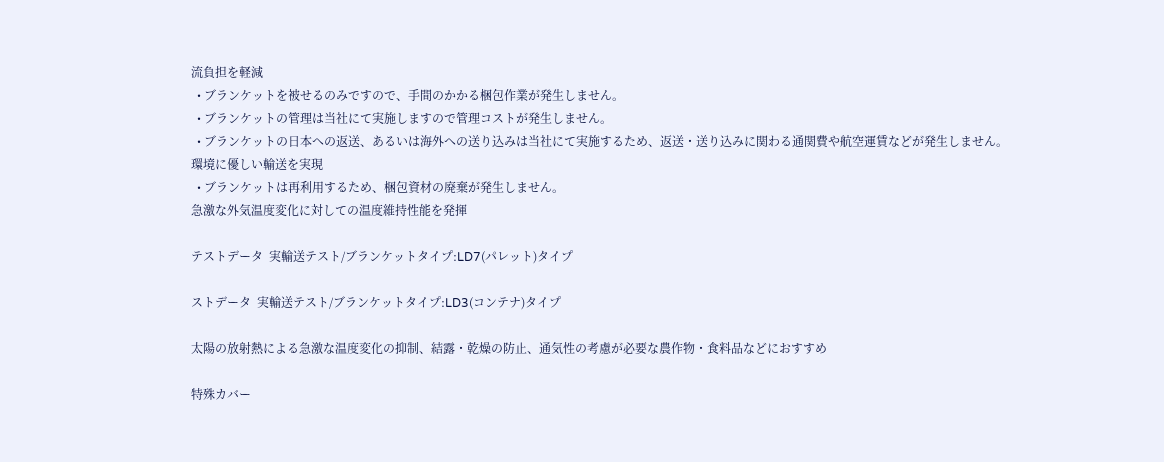流負担を軽減
  • ブランケットを被せるのみですので、手間のかかる梱包作業が発生しません。
  • ブランケットの管理は当社にて実施しますので管理コストが発生しません。
  • ブランケットの日本への返送、あるいは海外への送り込みは当社にて実施するため、返送・送り込みに関わる通関費や航空運賃などが発生しません。
環境に優しい輸送を実現
  • ブランケットは再利用するため、梱包資材の廃棄が発生しません。
急激な外気温度変化に対しての温度維持性能を発揮

テストデータ  実輸送テスト/ブランケットタイプ:LD7(パレット)タイプ

ストデータ  実輸送テスト/ブランケットタイプ:LD3(コンテナ)タイプ

太陽の放射熱による急激な温度変化の抑制、結露・乾燥の防止、通気性の考慮が必要な農作物・食料品などにおすすめ

特殊カバー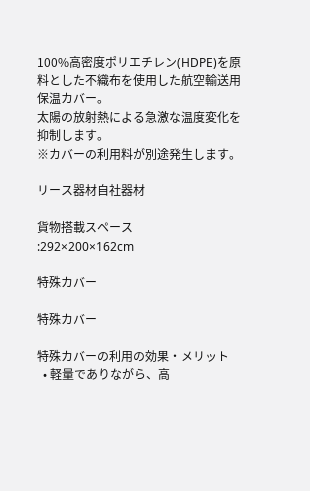100%高密度ポリエチレン(HDPE)を原料とした不織布を使用した航空輸送用保温カバー。
太陽の放射熱による急激な温度変化を抑制します。
※カバーの利用料が別途発生します。

リース器材自社器材

貨物搭載スペース
:292×200×162cm

特殊カバー

特殊カバー

特殊カバーの利用の効果・メリット
  • 軽量でありながら、高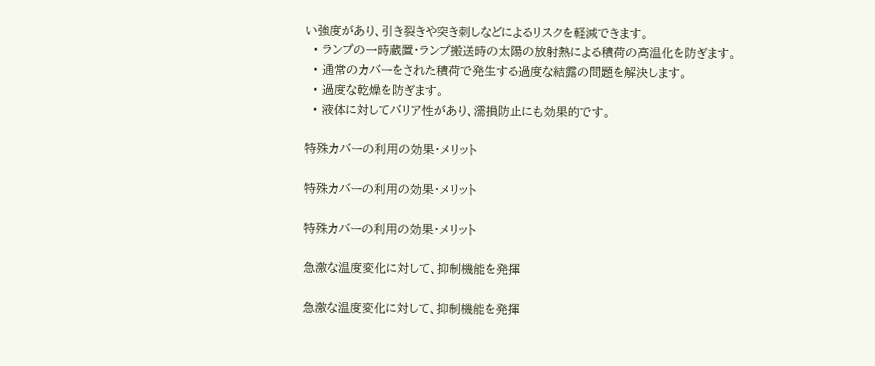い強度があり、引き裂きや突き刺しなどによるリスクを軽減できます。
  • ランプの一時蔵置・ランプ搬送時の太陽の放射熱による積荷の高温化を防ぎます。
  • 通常のカバーをされた積荷で発生する過度な結露の問題を解決します。
  • 過度な乾燥を防ぎます。
  • 液体に対してバリア性があり、濡損防止にも効果的です。

特殊カバーの利用の効果・メリット

特殊カバーの利用の効果・メリット

特殊カバーの利用の効果・メリット

急激な温度変化に対して、抑制機能を発揮

急激な温度変化に対して、抑制機能を発揮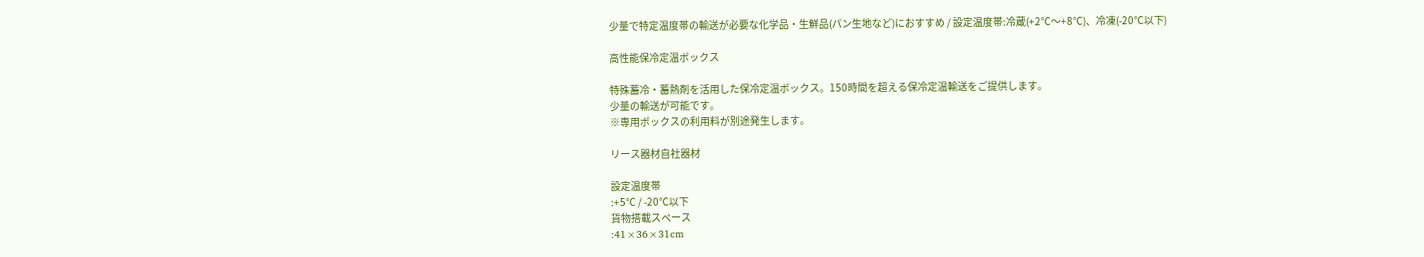少量で特定温度帯の輸送が必要な化学品・生鮮品(パン生地など)におすすめ / 設定温度帯:冷蔵(+2℃〜+8℃)、冷凍(-20℃以下)

高性能保冷定温ボックス

特殊蓄冷・蓄熱剤を活用した保冷定温ボックス。150時間を超える保冷定温輸送をご提供します。
少量の輸送が可能です。
※専用ボックスの利用料が別途発生します。

リース器材自社器材

設定温度帯
:+5℃ / -20℃以下
貨物搭載スペース
:41×36×31cm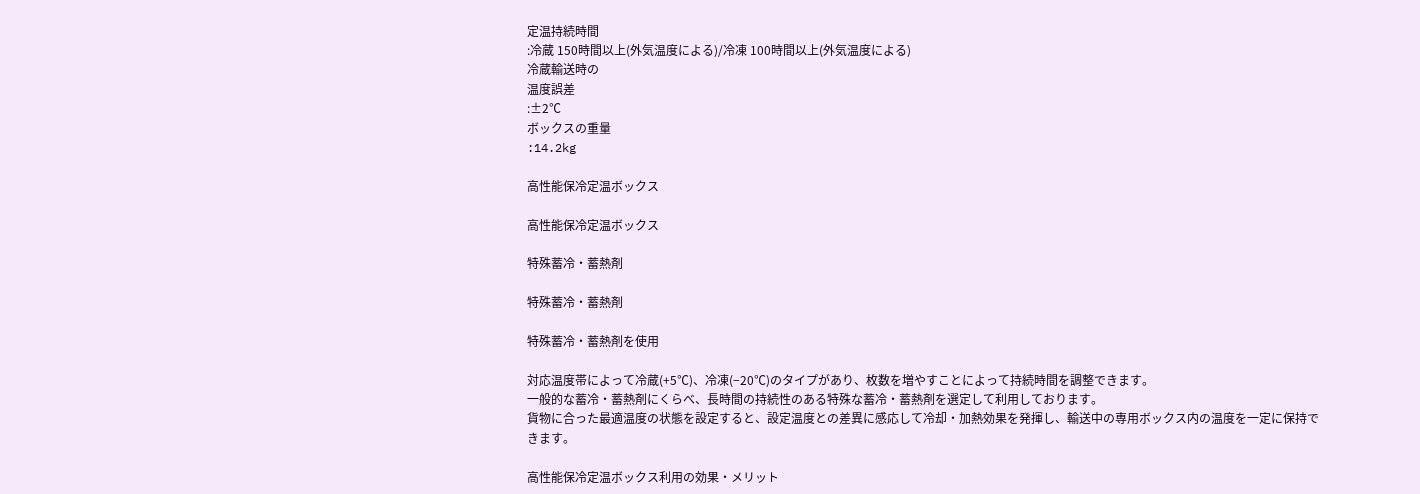定温持続時間
:冷蔵 150時間以上(外気温度による)/冷凍 100時間以上(外気温度による)
冷蔵輸送時の
温度誤差
:±2℃
ボックスの重量
:14.2kg

高性能保冷定温ボックス

高性能保冷定温ボックス

特殊蓄冷・蓄熱剤

特殊蓄冷・蓄熱剤

特殊蓄冷・蓄熱剤を使用

対応温度帯によって冷蔵(+5℃)、冷凍(−20℃)のタイプがあり、枚数を増やすことによって持続時間を調整できます。
一般的な蓄冷・蓄熱剤にくらべ、長時間の持続性のある特殊な蓄冷・蓄熱剤を選定して利用しております。
貨物に合った最適温度の状態を設定すると、設定温度との差異に感応して冷却・加熱効果を発揮し、輸送中の専用ボックス内の温度を一定に保持できます。

高性能保冷定温ボックス利用の効果・メリット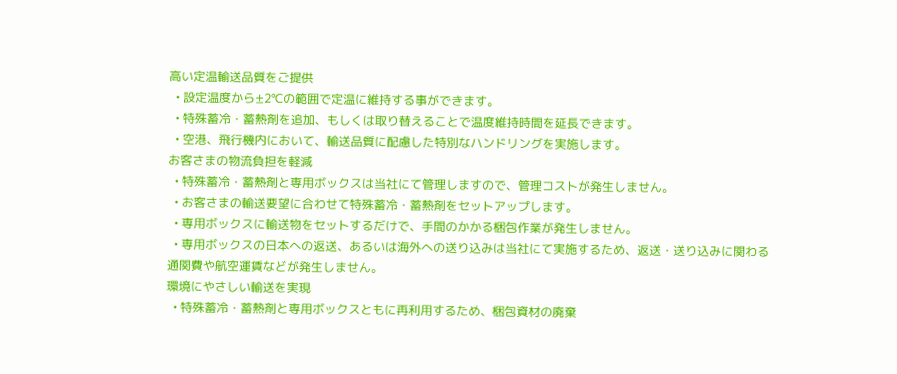高い定温輸送品質をご提供
  • 設定温度から±2℃の範囲で定温に維持する事ができます。
  • 特殊蓄冷・蓄熱剤を追加、もしくは取り替えることで温度維持時間を延長できます。
  • 空港、飛行機内において、輸送品質に配慮した特別なハンドリングを実施します。
お客さまの物流負担を軽減
  • 特殊蓄冷・蓄熱剤と専用ボックスは当社にて管理しますので、管理コストが発生しません。
  • お客さまの輸送要望に合わせて特殊蓄冷・蓄熱剤をセットアップします。
  • 専用ボックスに輸送物をセットするだけで、手間のかかる梱包作業が発生しません。
  • 専用ボックスの日本への返送、あるいは海外への送り込みは当社にて実施するため、返送・送り込みに関わる通関費や航空運賃などが発生しません。
環境にやさしい輸送を実現
  • 特殊蓄冷・蓄熱剤と専用ボックスともに再利用するため、梱包資材の廃棄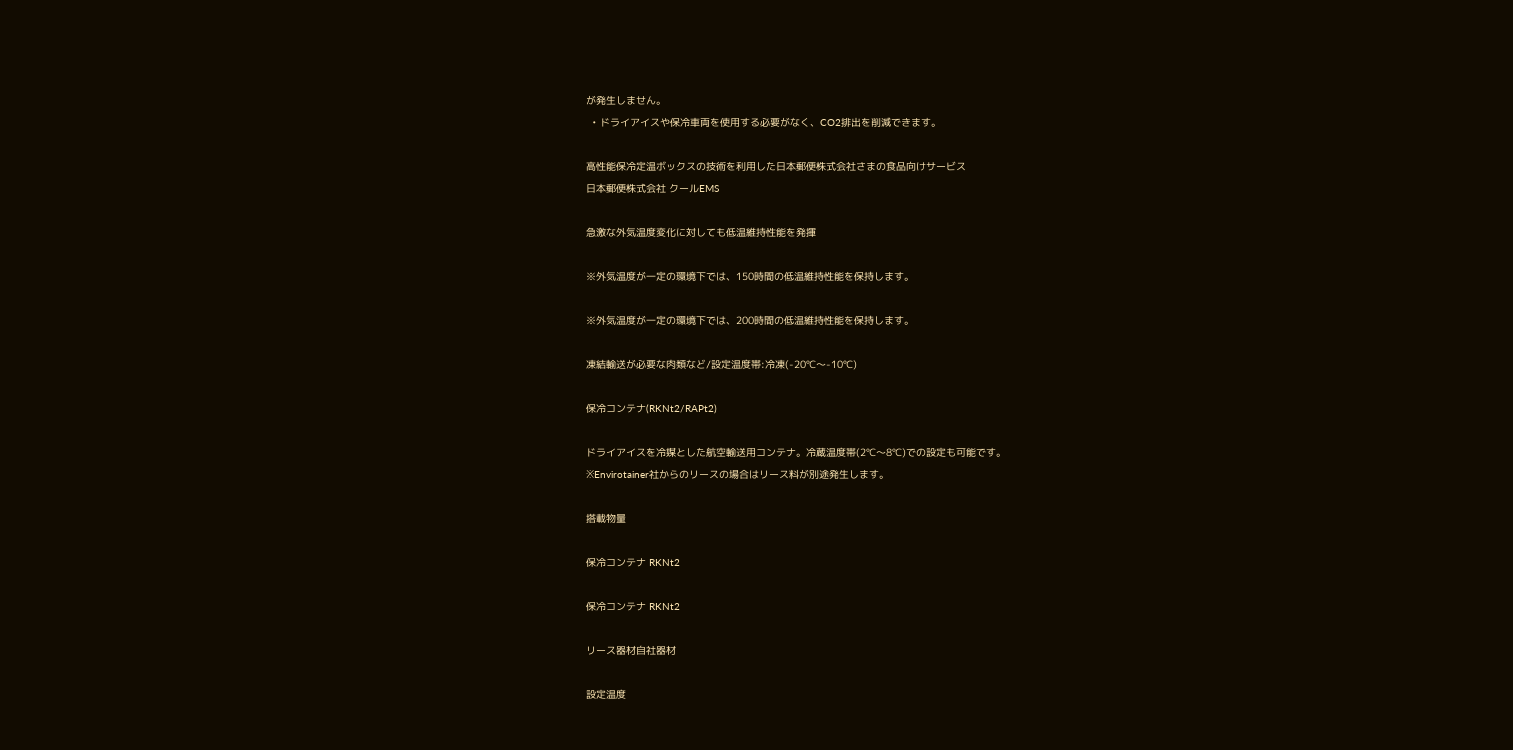が発生しません。
  • ドライアイスや保冷車両を使用する必要がなく、CO2排出を削減できます。

高性能保冷定温ボックスの技術を利用した日本郵便株式会社さまの食品向けサービス
日本郵便株式会社 クールEMS

急激な外気温度変化に対しても低温維持性能を発揮

※外気温度が一定の環境下では、150時間の低温維持性能を保持します。

※外気温度が一定の環境下では、200時間の低温維持性能を保持します。

凍結輸送が必要な肉類など/設定温度帯:冷凍(-20℃〜-10℃)

保冷コンテナ(RKNt2/RAPt2)

ドライアイスを冷媒とした航空輸送用コンテナ。冷蔵温度帯(2℃〜8℃)での設定も可能です。
※Envirotainer社からのリースの場合はリース料が別途発生します。

搭載物量

保冷コンテナ RKNt2

保冷コンテナ RKNt2

リース器材自社器材

設定温度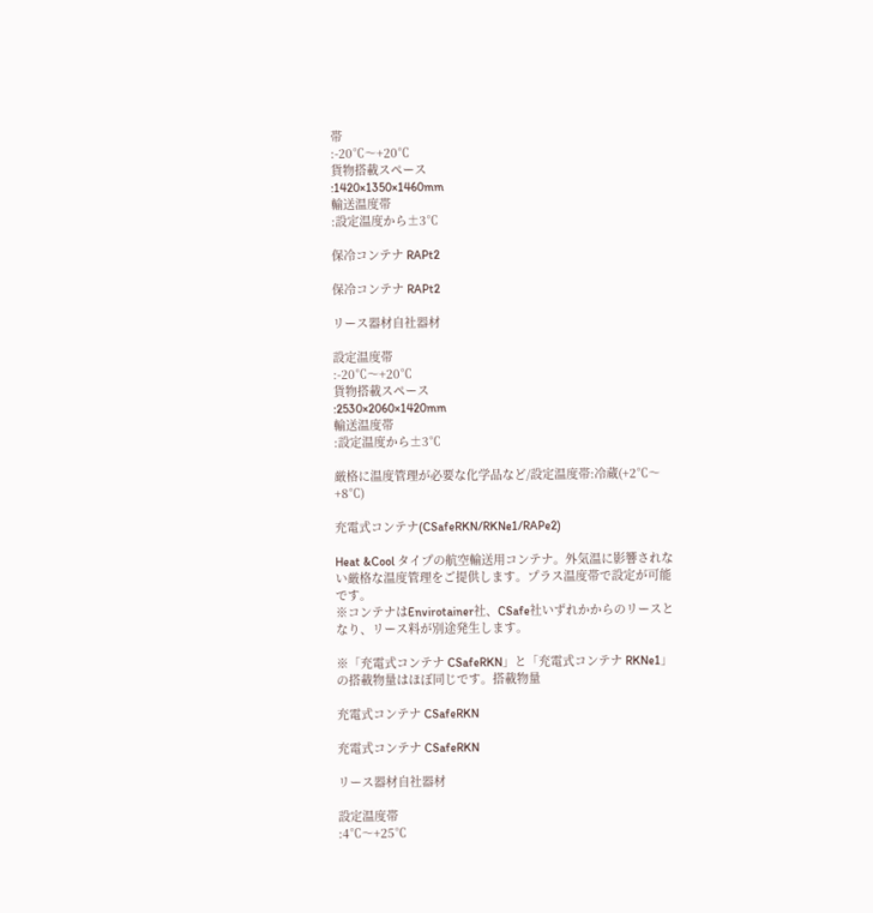帯
:-20℃〜+20℃
貨物搭載スペース
:1420×1350×1460mm
輸送温度帯
:設定温度から±3℃

保冷コンテナ RAPt2

保冷コンテナ RAPt2

リース器材自社器材

設定温度帯
:-20℃〜+20℃
貨物搭載スペース
:2530×2060×1420mm
輸送温度帯
:設定温度から±3℃

厳格に温度管理が必要な化学品など/設定温度帯:冷蔵(+2℃〜+8℃)

充電式コンテナ(CSafeRKN/RKNe1/RAPe2)

Heat &Cool タイプの航空輸送用コンテナ。外気温に影響されない厳格な温度管理をご提供します。プラス温度帯で設定が可能です。
※コンテナはEnvirotainer社、CSafe社いずれかからのリースとなり、リース料が別途発生します。

※「充電式コンテナ CSafeRKN」と「充電式コンテナ RKNe1」の搭載物量はほぼ同じです。搭載物量

充電式コンテナ CSafeRKN

充電式コンテナ CSafeRKN

リース器材自社器材

設定温度帯
:4℃〜+25℃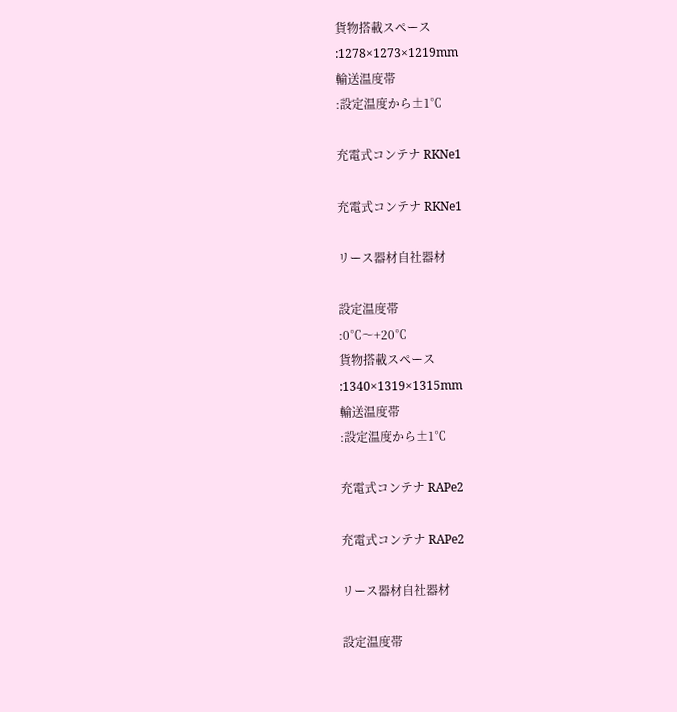貨物搭載スペース
:1278×1273×1219mm
輸送温度帯
:設定温度から±1℃

充電式コンテナ RKNe1

充電式コンテナ RKNe1

リース器材自社器材

設定温度帯
:0℃〜+20℃
貨物搭載スペース
:1340×1319×1315mm
輸送温度帯
:設定温度から±1℃

充電式コンテナ RAPe2

充電式コンテナ RAPe2

リース器材自社器材

設定温度帯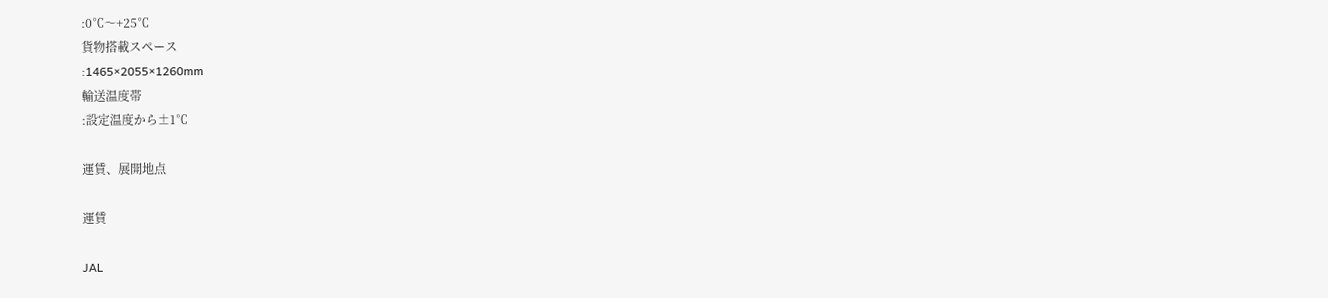:0℃〜+25℃
貨物搭載スペース
:1465×2055×1260mm
輸送温度帯
:設定温度から±1℃

運賃、展開地点

運賃

JAL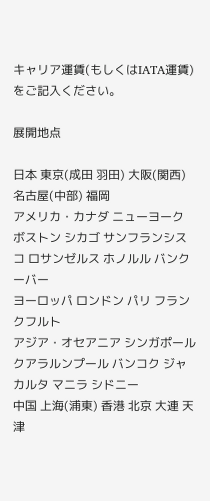キャリア運賃(もしくはIATA運賃)をご記入ください。

展開地点

日本 東京(成田 羽田) 大阪(関西) 名古屋(中部) 福岡
アメリカ・カナダ ニューヨーク ボストン シカゴ サンフランシスコ ロサンゼルス ホノルル バンクーバー
ヨーロッパ ロンドン パリ フランクフルト
アジア・オセアニア シンガポール クアラルンプール バンコク ジャカルタ マニラ シドニー
中国 上海(浦東) 香港 北京 大連 天津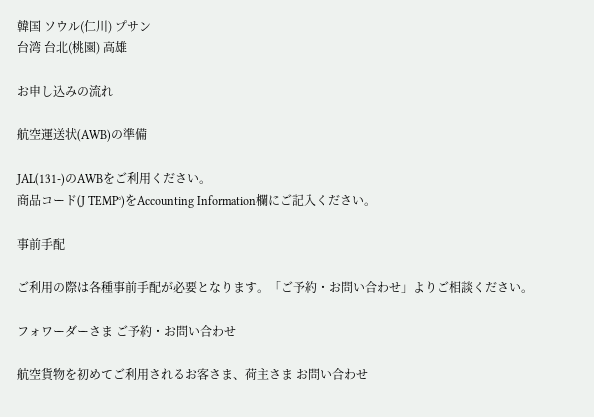韓国 ソウル(仁川) プサン
台湾 台北(桃園) 高雄

お申し込みの流れ

航空運送状(AWB)の準備

JAL(131-)のAWBをご利用ください。
商品コード(J TEMP°)をAccounting Information欄にご記入ください。

事前手配

ご利用の際は各種事前手配が必要となります。「ご予約・お問い合わせ」よりご相談ください。

フォワーダーさま ご予約・お問い合わせ

航空貨物を初めてご利用されるお客さま、荷主さま お問い合わせ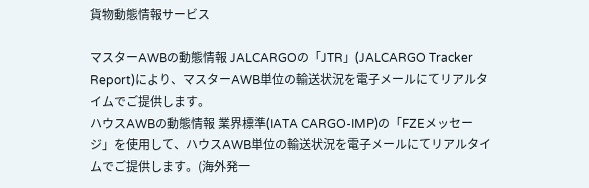貨物動態情報サービス

マスターAWBの動態情報 JALCARGOの「JTR」(JALCARGO Tracker Report)により、マスターAWB単位の輸送状況を電子メールにてリアルタイムでご提供します。
ハウスAWBの動態情報 業界標準(IATA CARGO-IMP)の「FZEメッセージ」を使用して、ハウスAWB単位の輸送状況を電子メールにてリアルタイムでご提供します。(海外発一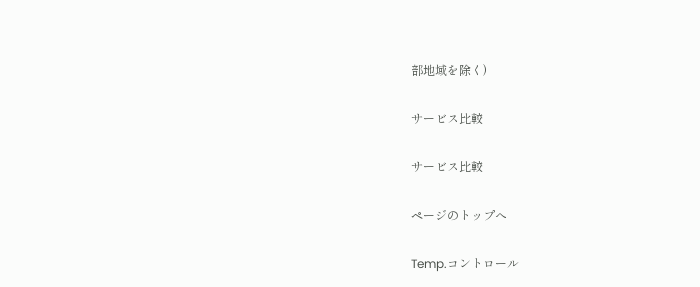部地域を除く)

サービス比較

サービス比較

ページのトップへ

Temp.コントロール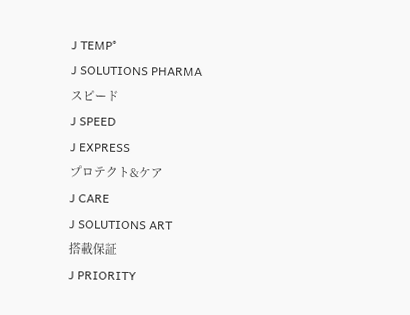J TEMP°
J SOLUTIONS PHARMA
スピード
J SPEED
J EXPRESS
プロテクト&ケア
J CARE
J SOLUTIONS ART
搭載保証
J PRIORITY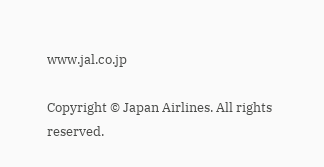www.jal.co.jp

Copyright © Japan Airlines. All rights reserved.